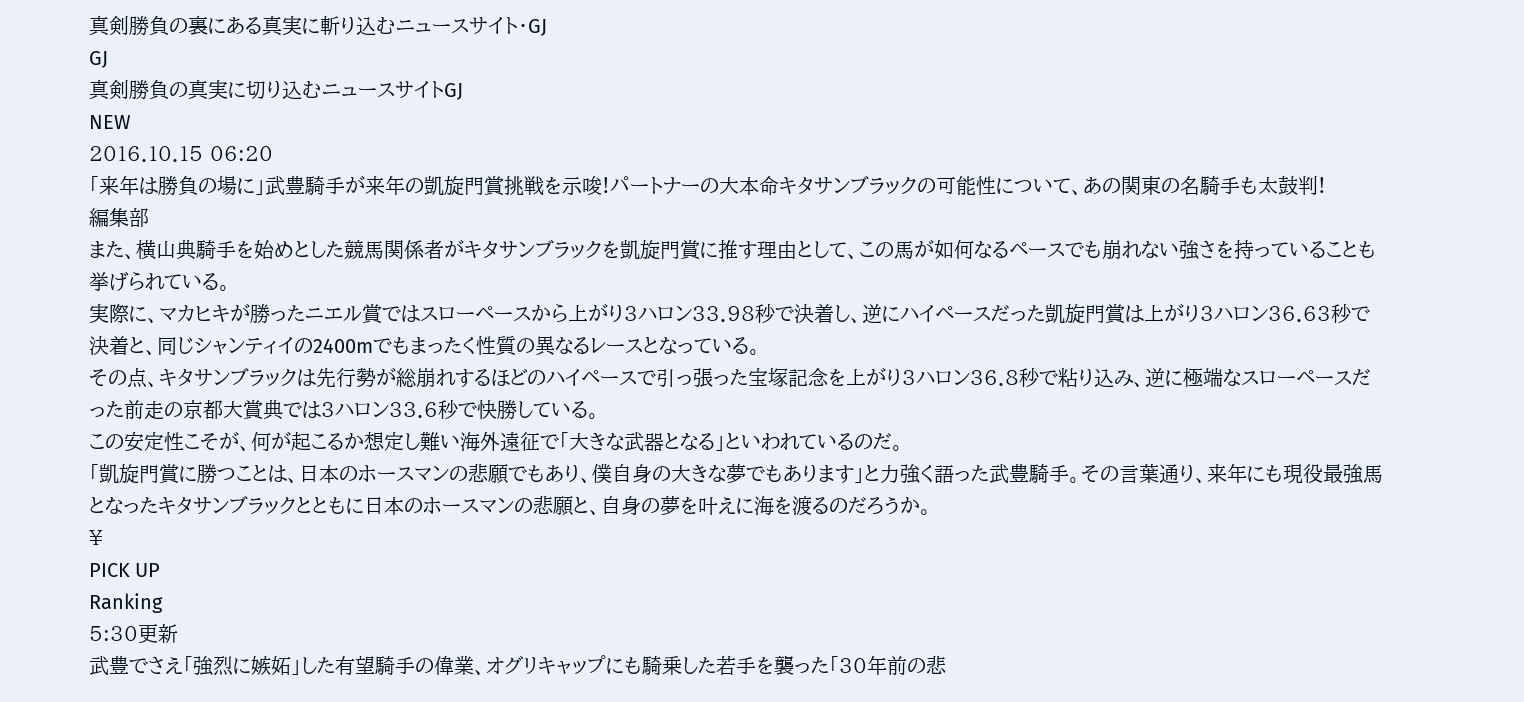真剣勝負の裏にある真実に斬り込むニュースサイト・GJ
GJ
真剣勝負の真実に切り込むニュースサイトGJ
NEW
2016.10.15 06:20
「来年は勝負の場に」武豊騎手が来年の凱旋門賞挑戦を示唆!パートナーの大本命キタサンブラックの可能性について、あの関東の名騎手も太鼓判!
編集部
また、横山典騎手を始めとした競馬関係者がキタサンブラックを凱旋門賞に推す理由として、この馬が如何なるペースでも崩れない強さを持っていることも挙げられている。
実際に、マカヒキが勝ったニエル賞ではスローペースから上がり3ハロン33.98秒で決着し、逆にハイペースだった凱旋門賞は上がり3ハロン36.63秒で決着と、同じシャンティイの2400mでもまったく性質の異なるレースとなっている。
その点、キタサンブラックは先行勢が総崩れするほどのハイペースで引っ張った宝塚記念を上がり3ハロン36.8秒で粘り込み、逆に極端なスローペースだった前走の京都大賞典では3ハロン33.6秒で快勝している。
この安定性こそが、何が起こるか想定し難い海外遠征で「大きな武器となる」といわれているのだ。
「凱旋門賞に勝つことは、日本のホースマンの悲願でもあり、僕自身の大きな夢でもあります」と力強く語った武豊騎手。その言葉通り、来年にも現役最強馬となったキタサンブラックとともに日本のホースマンの悲願と、自身の夢を叶えに海を渡るのだろうか。
¥
PICK UP
Ranking
5:30更新
武豊でさえ「強烈に嫉妬」した有望騎手の偉業、オグリキャップにも騎乗した若手を襲った「30年前の悲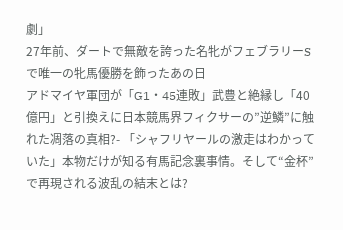劇」
27年前、ダートで無敵を誇った名牝がフェブラリーSで唯一の牝馬優勝を飾ったあの日
アドマイヤ軍団が「G1・45連敗」武豊と絶縁し「40億円」と引換えに日本競馬界フィクサーの”逆鱗”に触れた凋落の真相?- 「シャフリヤールの激走はわかっていた」本物だけが知る有馬記念裏事情。そして“金杯”で再現される波乱の結末とは?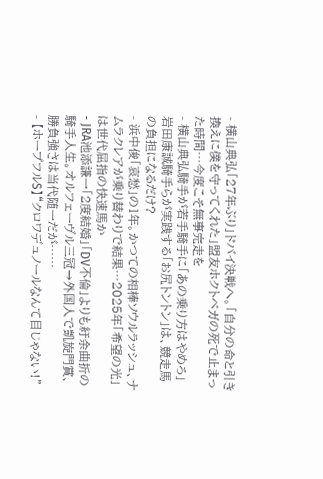- 横山典弘「27年ぶり」ドバイ決戦へ。「自分の命と引き換えに僕を守ってくれた」盟友ホクトベガの死で止まった時間…今度こそ無事完走を
- 横山典弘騎手が若手騎手に「あの乗り方はやめろ」岩田康誠騎手らが実践する「お尻トントン」は、競走馬の負担になるだけ?
- 浜中俊「哀愁」の1年。かつての相棒ソウルラッシュ、ナムラクレアが乗り替わりで結果…2025年「希望の光」は世代屈指の快速馬か
- JRA池添謙一「2度結婚」「DV不倫」よりも紆余曲折の騎手人生。オルフェーヴル三冠→外国人で凱旋門賞、勝負強さは当代随一だが……
- 【ホープフルS】“クロワデュノールなんて目じゃない!”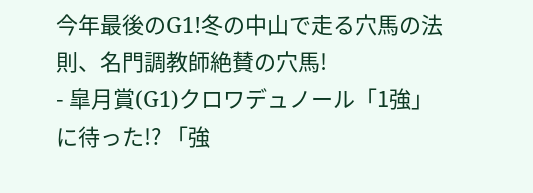今年最後のG1!冬の中山で走る穴馬の法則、名門調教師絶賛の穴馬!
- 皐月賞(G1)クロワデュノール「1強」に待った!? 「強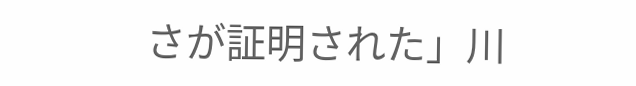さが証明された」川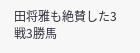田将雅も絶賛した3戦3勝馬